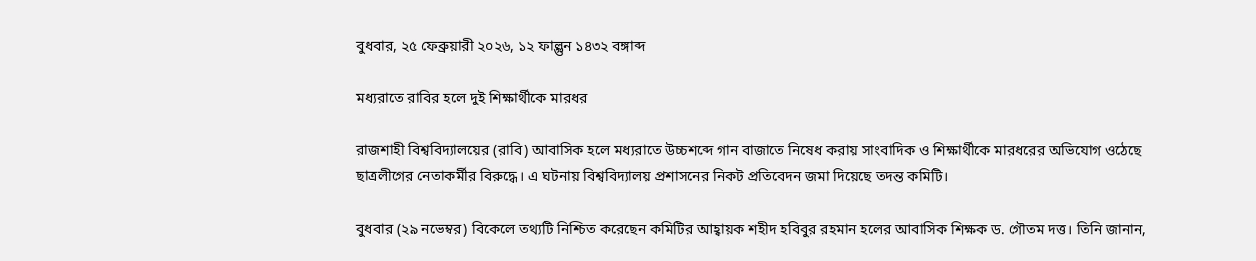বুধবার, ২৫ ফেব্রুয়ারী ২০২৬, ১২ ফাল্গুন ১৪৩২ বঙ্গাব্দ

মধ্যরাতে রাবির হলে দুই শিক্ষার্থীকে মারধর

রাজশাহী বিশ্ববিদ্যালয়ের (রাবি) আবাসিক হলে মধ্যরাতে উচ্চশব্দে গান বাজাতে নিষেধ করায় সাংবাদিক ও শিক্ষার্থীকে মারধরের অভিযোগ ওঠেছে ছাত্রলীগের নেতাকর্মীর বিরুদ্ধে। এ ঘটনায় বিশ্ববিদ্যালয় প্রশাসনের নিকট প্রতিবেদন জমা দিয়েছে তদন্ত কমিটি।

বুধবার (২৯ নভেম্বর) বিকেলে তথ্যটি নিশ্চিত করেছেন কমিটির আহ্বায়ক শহীদ হবিবুর রহমান হলের আবাসিক শিক্ষক ড. গৌতম দত্ত। তিনি জানান,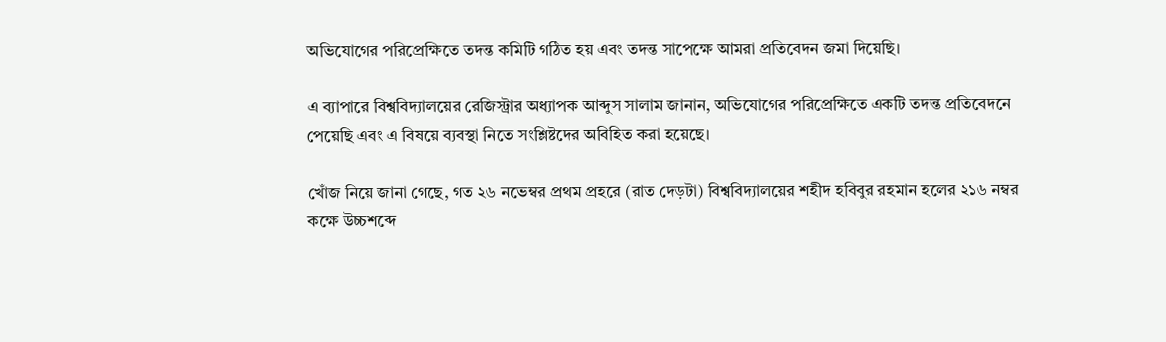অভিযোগের পরিপ্রেক্ষিতে তদন্ত কমিটি গঠিত হয় এবং তদন্ত সাপেক্ষে আমরা প্রতিবেদন জমা দিয়েছি।

এ ব্যাপারে বিশ্ববিদ্যালয়ের রেজিস্ট্রার অধ্যাপক আব্দুস সালাম জানান, অভিযোগের পরিপ্রেক্ষিতে একটি তদন্ত প্রতিবেদনে পেয়েছি এবং এ বিষয়ে ব্যবস্থা নিতে সংশ্লিষ্টদের অবিহিত করা হয়েছে।

খোঁজ নিয়ে জানা গেছে, গত ২৬ নভেম্বর প্রথম প্রহরে (রাত দেড়টা) বিশ্ববিদ্যালয়ের শহীদ হবিবুর রহমান হলের ২১৬ নম্বর কক্ষে উচ্চশব্দে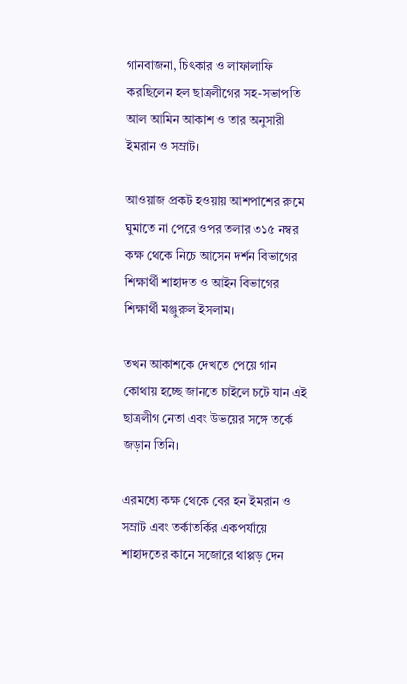গানবাজনা, চিৎকার ও লাফালাফি করছিলেন হল ছাত্রলীগের সহ-সভাপতি আল আমিন আকাশ ও তার অনুসারী ইমরান ও সম্রাট।

আওয়াজ প্রকট হওয়ায় আশপাশের রুমে ঘুমাতে না পেরে ওপর তলার ৩১৫ নম্বর কক্ষ থেকে নিচে আসেন দর্শন বিভাগের শিক্ষার্থী শাহাদত ও আইন বিভাগের শিক্ষার্থী মঞ্জুরুল ইসলাম।

তখন আকাশকে দেখতে পেয়ে গান কোথায় হচ্ছে জানতে চাইলে চটে যান এই ছাত্রলীগ নেতা এবং উভয়ের সঙ্গে তর্কে জড়ান তিনি।

এরমধ্যে কক্ষ থেকে বের হন ইমরান ও সম্রাট এবং তর্কাতর্কির একপর্যায়ে শাহাদতের কানে সজোরে থাপ্পড় দেন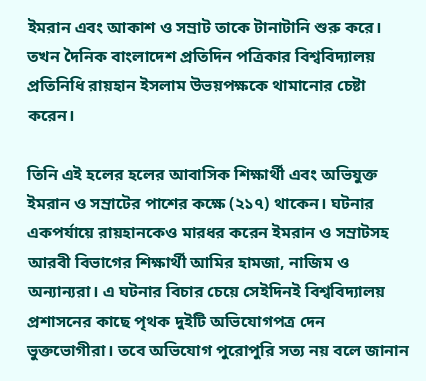ইমরান এবং আকাশ ও সম্রাট তাকে টানাটানি শুরু করে। তখন দৈনিক বাংলাদেশ প্রতিদিন পত্রিকার বিশ্ববিদ্যালয় প্রতিনিধি রায়হান ইসলাম উভয়পক্ষকে থামানোর চেষ্টা করেন।

তিনি এই হলের হলের আবাসিক শিক্ষার্থী এবং অভিযুক্ত ইমরান ও সম্রাটের পাশের কক্ষে (২১৭) থাকেন। ঘটনার একপর্যায়ে রায়হানকেও মারধর করেন ইমরান ও সম্রাটসহ আরবী বিভাগের শিক্ষার্থী আমির হামজা, নাজিম ও অন্যান্যরা। এ ঘটনার বিচার চেয়ে সেইদিনই বিশ্ববিদ্যালয় প্রশাসনের কাছে পৃথক দুইটি অভিযোগপত্র দেন ভুক্তভোগীরা। তবে অভিযোগ পুরোপুরি সত্য নয় বলে জানান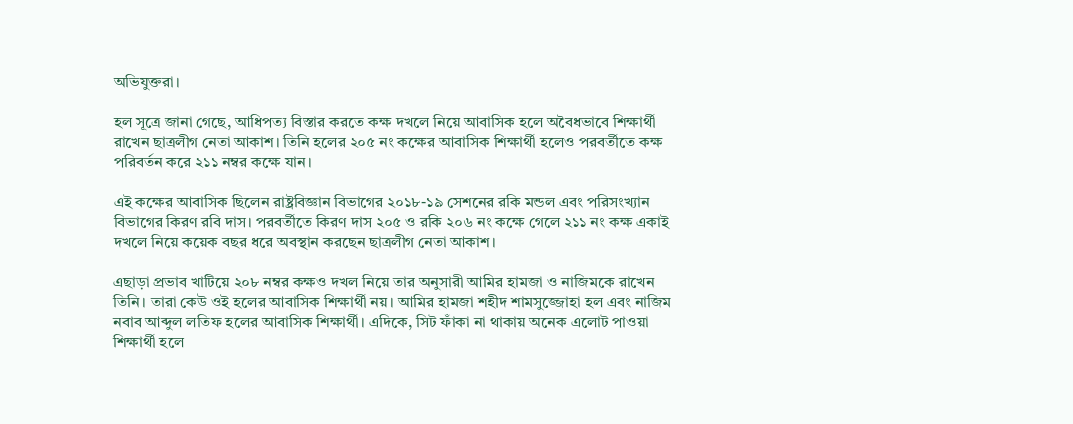অভিযুক্তরা।

হল সূত্রে জানা গেছে, আধিপত্য বিস্তার করতে কক্ষ দখলে নিয়ে আবাসিক হলে অবৈধভাবে শিক্ষার্থী রাখেন ছাত্রলীগ নেতা আকাশ। তিনি হলের ২০৫ নং কক্ষের আবাসিক শিক্ষার্থী হলেও পরবর্তীতে কক্ষ পরিবর্তন করে ২১১ নম্বর কক্ষে যান।

এই কক্ষের আবাসিক ছিলেন রাষ্ট্রবিজ্ঞান বিভাগের ২০১৮-১৯ সেশনের রকি মন্ডল এবং পরিসংখ্যান বিভাগের কিরণ রবি দাস। পরবর্তীতে কিরণ দাস ২০৫ ও রকি ২০৬ নং কক্ষে গেলে ২১১ নং কক্ষ একাই দখলে নিয়ে কয়েক বছর ধরে অবস্থান করছেন ছাত্রলীগ নেতা আকাশ।

এছাড়া প্রভাব খাটিয়ে ২০৮ নম্বর কক্ষও দখল নিয়ে তার অনুসারী আমির হামজা ও নাজিমকে রাখেন তিনি। তারা কেউ ওই হলের আবাসিক শিক্ষার্থী নয়। আমির হামজা শহীদ শামসুজ্জোহা হল এবং নাজিম নবাব আব্দুল লতিফ হলের আবাসিক শিক্ষার্থী। এদিকে, সিট ফাঁকা না থাকায় অনেক এলোট পাওয়া শিক্ষার্থী হলে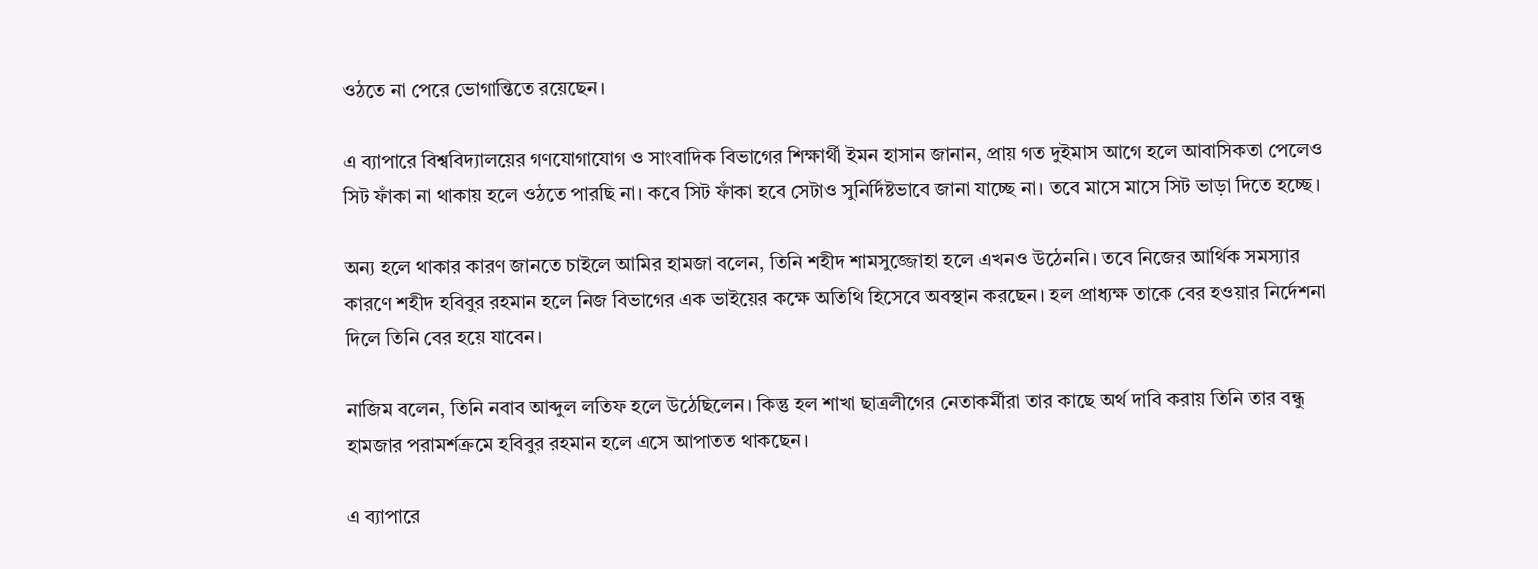ওঠতে না পেরে ভোগান্তিতে রয়েছেন।

এ ব্যাপারে বিশ্ববিদ্যালয়ের গণযোগাযোগ ও সাংবাদিক বিভাগের শিক্ষার্থী ইমন হাসান জানান, প্রায় গত দুইমাস আগে হলে আবাসিকতা পেলেও সিট ফাঁকা না থাকায় হলে ওঠতে পারছি না। কবে সিট ফাঁকা হবে সেটাও সুনির্দিষ্টভাবে জানা যাচ্ছে না। তবে মাসে মাসে সিট ভাড়া দিতে হচ্ছে।

অন্য হলে থাকার কারণ জানতে চাইলে আমির হামজা বলেন, তিনি শহীদ শামসুজ্জোহা হলে এখনও উঠেননি। তবে নিজের আর্থিক সমস্যার কারণে শহীদ হবিবুর রহমান হলে নিজ বিভাগের এক ভাইয়ের কক্ষে অতিথি হিসেবে অবস্থান করছেন। হল প্রাধ্যক্ষ তাকে বের হওয়ার নির্দেশনা দিলে তিনি বের হয়ে যাবেন।

নাজিম বলেন, তিনি নবাব আব্দুল লতিফ হলে উঠেছিলেন। কিন্তু হল শাখা ছাত্রলীগের নেতাকর্মীরা তার কাছে অর্থ দাবি করায় তিনি তার বন্ধু হামজার পরামর্শক্রমে হবিবুর রহমান হলে এসে আপাতত থাকছেন।

এ ব্যাপারে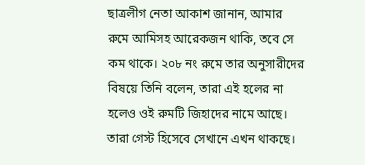ছাত্রলীগ নেতা আকাশ জানান, আমার রুমে আমিসহ আরেকজন থাকি, তবে সে কম থাকে। ২০৮ নং রুমে তার অনুসারীদের বিষয়ে তিনি বলেন, তারা এই হলের না হলেও ওই রুমটি জিহাদের নামে আছে। তারা গেস্ট হিসেবে সেখানে এখন থাকছে।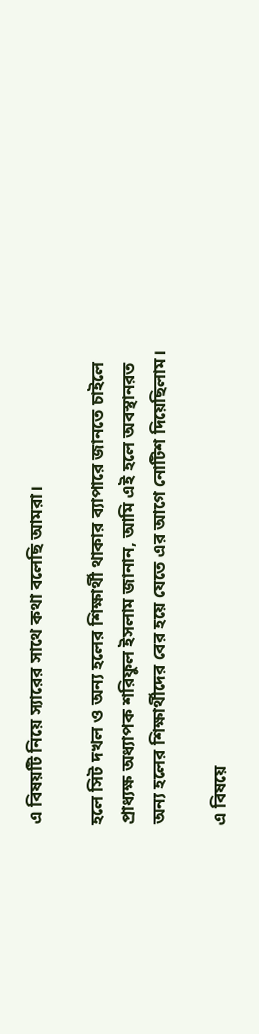এ বিষয়টি নিয়ে স্যারের সাথে কথা বলেছি আমরা।

হলে সিট দখল ও অন্য হলের শিক্ষার্থী থাকার ব্যাপারে জানতে চাইলে প্রাধ্যক্ষ অধ্যাপক শরিফুল ইসলাম জানান, আমি এই হলে অবস্থানরত অন্য হলের শিক্ষার্থীদের বের হয়ে যেতে এর আগে নোটিশ দিয়েছিলাম।

এ বিষয়ে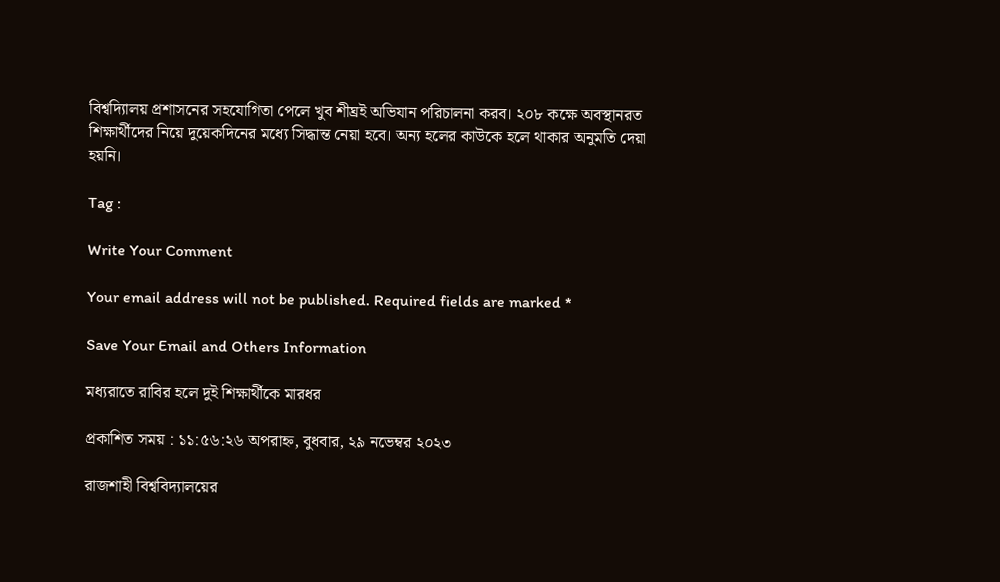বিশ্বদ্যিালয় প্রশাসনের সহযোগিতা পেলে খুব শীঘ্রই অভিযান পরিচালনা করব। ২০৮ কক্ষে অবস্থানরত শিক্ষার্থীদের নিয়ে দুয়েকদিনের মধ্যে সিদ্ধান্ত নেয়া হবে। অন্য হলের কাউকে হলে থাকার অনুমতি দেয়া হয়নি।

Tag :

Write Your Comment

Your email address will not be published. Required fields are marked *

Save Your Email and Others Information

মধ্যরাতে রাবির হলে দুই শিক্ষার্থীকে মারধর

প্রকাশিত সময় : ১১:৫৬:২৬ অপরাহ্ন, বুধবার, ২৯ নভেম্বর ২০২৩

রাজশাহী বিশ্ববিদ্যালয়ের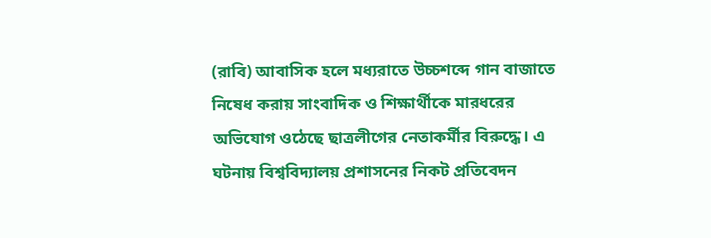(রাবি) আবাসিক হলে মধ্যরাতে উচ্চশব্দে গান বাজাতে নিষেধ করায় সাংবাদিক ও শিক্ষার্থীকে মারধরের অভিযোগ ওঠেছে ছাত্রলীগের নেতাকর্মীর বিরুদ্ধে। এ ঘটনায় বিশ্ববিদ্যালয় প্রশাসনের নিকট প্রতিবেদন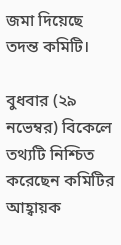জমা দিয়েছে তদন্ত কমিটি।

বুধবার (২৯ নভেম্বর) বিকেলে তথ্যটি নিশ্চিত করেছেন কমিটির আহ্বায়ক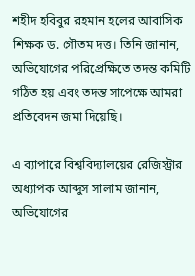শহীদ হবিবুর রহমান হলের আবাসিক শিক্ষক ড. গৌতম দত্ত। তিনি জানান, অভিযোগের পরিপ্রেক্ষিতে তদন্ত কমিটি গঠিত হয় এবং তদন্ত সাপেক্ষে আমরা প্রতিবেদন জমা দিয়েছি।

এ ব্যাপারে বিশ্ববিদ্যালয়ের রেজিস্ট্রার অধ্যাপক আব্দুস সালাম জানান, অভিযোগের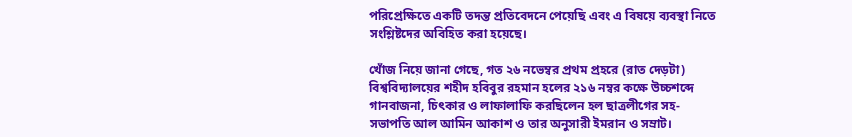পরিপ্রেক্ষিতে একটি তদন্ত প্রতিবেদনে পেয়েছি এবং এ বিষয়ে ব্যবস্থা নিতে সংশ্লিষ্টদের অবিহিত করা হয়েছে।

খোঁজ নিয়ে জানা গেছে, গত ২৬ নভেম্বর প্রথম প্রহরে (রাত দেড়টা) বিশ্ববিদ্যালয়ের শহীদ হবিবুর রহমান হলের ২১৬ নম্বর কক্ষে উচ্চশব্দে গানবাজনা, চিৎকার ও লাফালাফি করছিলেন হল ছাত্রলীগের সহ-সভাপতি আল আমিন আকাশ ও তার অনুসারী ইমরান ও সম্রাট।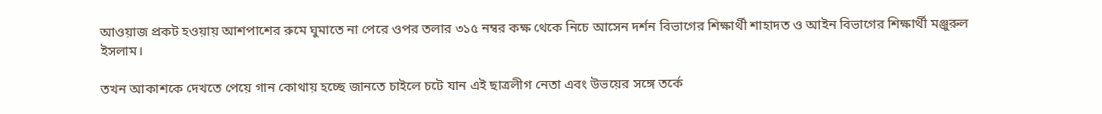আওয়াজ প্রকট হওয়ায় আশপাশের রুমে ঘুমাতে না পেরে ওপর তলার ৩১৫ নম্বর কক্ষ থেকে নিচে আসেন দর্শন বিভাগের শিক্ষার্থী শাহাদত ও আইন বিভাগের শিক্ষার্থী মঞ্জুরুল ইসলাম।

তখন আকাশকে দেখতে পেয়ে গান কোথায় হচ্ছে জানতে চাইলে চটে যান এই ছাত্রলীগ নেতা এবং উভয়ের সঙ্গে তর্কে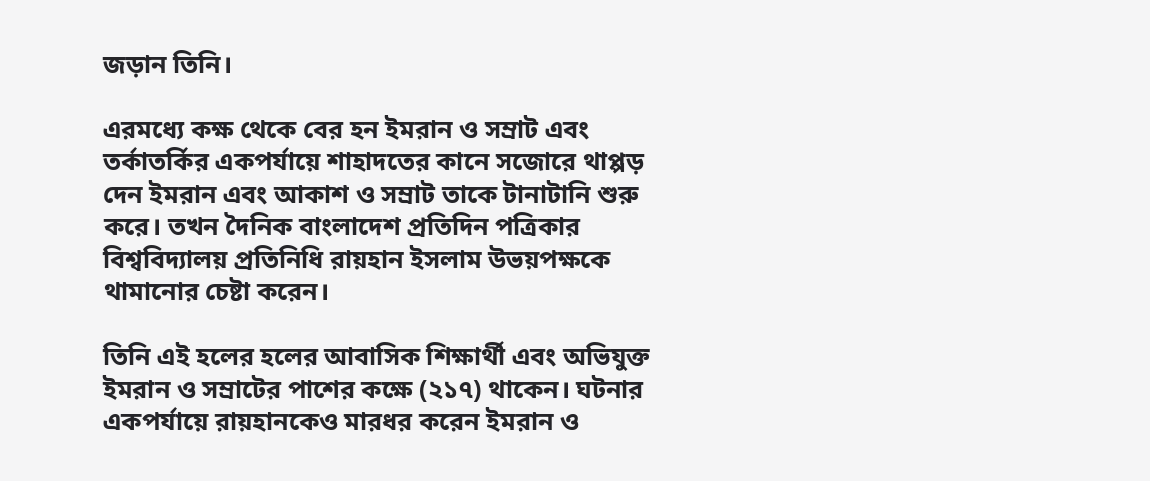জড়ান তিনি।

এরমধ্যে কক্ষ থেকে বের হন ইমরান ও সম্রাট এবং তর্কাতর্কির একপর্যায়ে শাহাদতের কানে সজোরে থাপ্পড় দেন ইমরান এবং আকাশ ও সম্রাট তাকে টানাটানি শুরু করে। তখন দৈনিক বাংলাদেশ প্রতিদিন পত্রিকার বিশ্ববিদ্যালয় প্রতিনিধি রায়হান ইসলাম উভয়পক্ষকে থামানোর চেষ্টা করেন।

তিনি এই হলের হলের আবাসিক শিক্ষার্থী এবং অভিযুক্ত ইমরান ও সম্রাটের পাশের কক্ষে (২১৭) থাকেন। ঘটনার একপর্যায়ে রায়হানকেও মারধর করেন ইমরান ও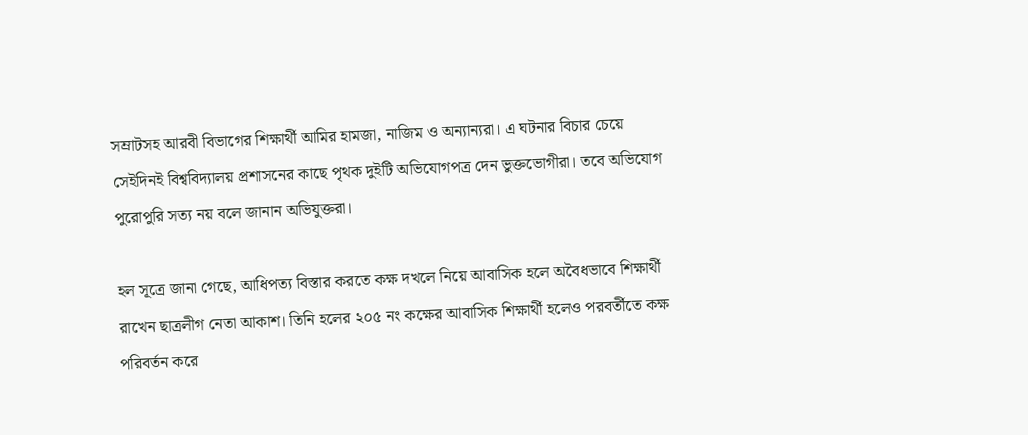সম্রাটসহ আরবী বিভাগের শিক্ষার্থী আমির হামজা, নাজিম ও অন্যান্যরা। এ ঘটনার বিচার চেয়ে সেইদিনই বিশ্ববিদ্যালয় প্রশাসনের কাছে পৃথক দুইটি অভিযোগপত্র দেন ভুক্তভোগীরা। তবে অভিযোগ পুরোপুরি সত্য নয় বলে জানান অভিযুক্তরা।

হল সূত্রে জানা গেছে, আধিপত্য বিস্তার করতে কক্ষ দখলে নিয়ে আবাসিক হলে অবৈধভাবে শিক্ষার্থী রাখেন ছাত্রলীগ নেতা আকাশ। তিনি হলের ২০৫ নং কক্ষের আবাসিক শিক্ষার্থী হলেও পরবর্তীতে কক্ষ পরিবর্তন করে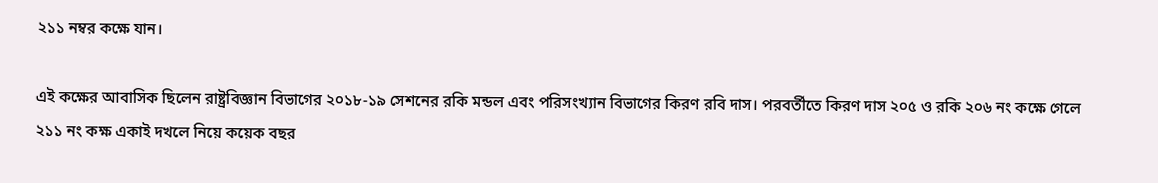২১১ নম্বর কক্ষে যান।

এই কক্ষের আবাসিক ছিলেন রাষ্ট্রবিজ্ঞান বিভাগের ২০১৮-১৯ সেশনের রকি মন্ডল এবং পরিসংখ্যান বিভাগের কিরণ রবি দাস। পরবর্তীতে কিরণ দাস ২০৫ ও রকি ২০৬ নং কক্ষে গেলে ২১১ নং কক্ষ একাই দখলে নিয়ে কয়েক বছর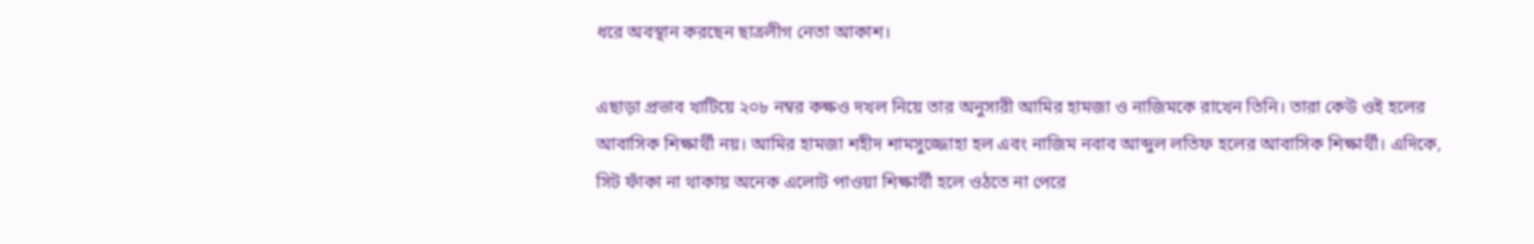ধরে অবস্থান করছেন ছাত্রলীগ নেতা আকাশ।

এছাড়া প্রভাব খাটিয়ে ২০৮ নম্বর কক্ষও দখল নিয়ে তার অনুসারী আমির হামজা ও নাজিমকে রাখেন তিনি। তারা কেউ ওই হলের আবাসিক শিক্ষার্থী নয়। আমির হামজা শহীদ শামসুজ্জোহা হল এবং নাজিম নবাব আব্দুল লতিফ হলের আবাসিক শিক্ষার্থী। এদিকে, সিট ফাঁকা না থাকায় অনেক এলোট পাওয়া শিক্ষার্থী হলে ওঠতে না পেরে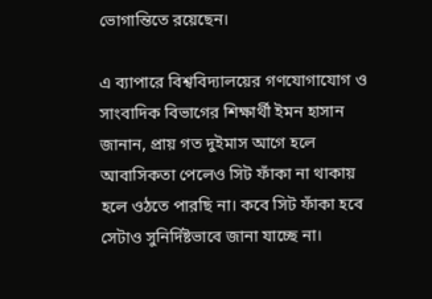ভোগান্তিতে রয়েছেন।

এ ব্যাপারে বিশ্ববিদ্যালয়ের গণযোগাযোগ ও সাংবাদিক বিভাগের শিক্ষার্থী ইমন হাসান জানান, প্রায় গত দুইমাস আগে হলে আবাসিকতা পেলেও সিট ফাঁকা না থাকায় হলে ওঠতে পারছি না। কবে সিট ফাঁকা হবে সেটাও সুনির্দিষ্টভাবে জানা যাচ্ছে না।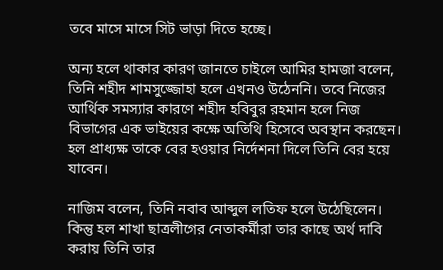তবে মাসে মাসে সিট ভাড়া দিতে হচ্ছে।

অন্য হলে থাকার কারণ জানতে চাইলে আমির হামজা বলেন, তিনি শহীদ শামসুজ্জোহা হলে এখনও উঠেননি। তবে নিজের আর্থিক সমস্যার কারণে শহীদ হবিবুর রহমান হলে নিজ বিভাগের এক ভাইয়ের কক্ষে অতিথি হিসেবে অবস্থান করছেন। হল প্রাধ্যক্ষ তাকে বের হওয়ার নির্দেশনা দিলে তিনি বের হয়ে যাবেন।

নাজিম বলেন, তিনি নবাব আব্দুল লতিফ হলে উঠেছিলেন। কিন্তু হল শাখা ছাত্রলীগের নেতাকর্মীরা তার কাছে অর্থ দাবি করায় তিনি তার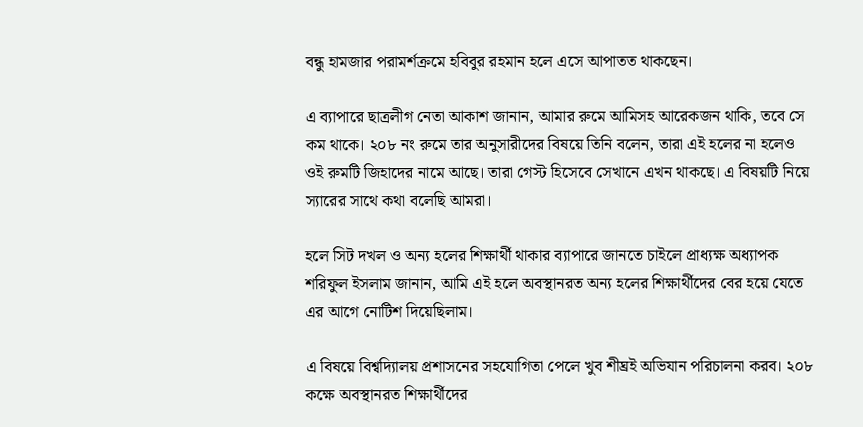বন্ধু হামজার পরামর্শক্রমে হবিবুর রহমান হলে এসে আপাতত থাকছেন।

এ ব্যাপারে ছাত্রলীগ নেতা আকাশ জানান, আমার রুমে আমিসহ আরেকজন থাকি, তবে সে কম থাকে। ২০৮ নং রুমে তার অনুসারীদের বিষয়ে তিনি বলেন, তারা এই হলের না হলেও ওই রুমটি জিহাদের নামে আছে। তারা গেস্ট হিসেবে সেখানে এখন থাকছে। এ বিষয়টি নিয়ে স্যারের সাথে কথা বলেছি আমরা।

হলে সিট দখল ও অন্য হলের শিক্ষার্থী থাকার ব্যাপারে জানতে চাইলে প্রাধ্যক্ষ অধ্যাপক শরিফুল ইসলাম জানান, আমি এই হলে অবস্থানরত অন্য হলের শিক্ষার্থীদের বের হয়ে যেতে এর আগে নোটিশ দিয়েছিলাম।

এ বিষয়ে বিশ্বদ্যিালয় প্রশাসনের সহযোগিতা পেলে খুব শীঘ্রই অভিযান পরিচালনা করব। ২০৮ কক্ষে অবস্থানরত শিক্ষার্থীদের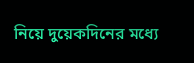নিয়ে দুয়েকদিনের মধ্যে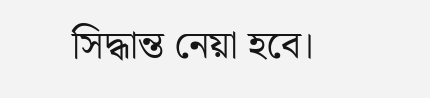সিদ্ধান্ত নেয়া হবে।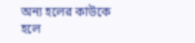অন্য হলের কাউকে হলে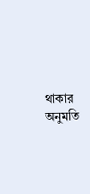থাকার অনুমতি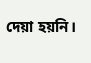দেয়া হয়নি।